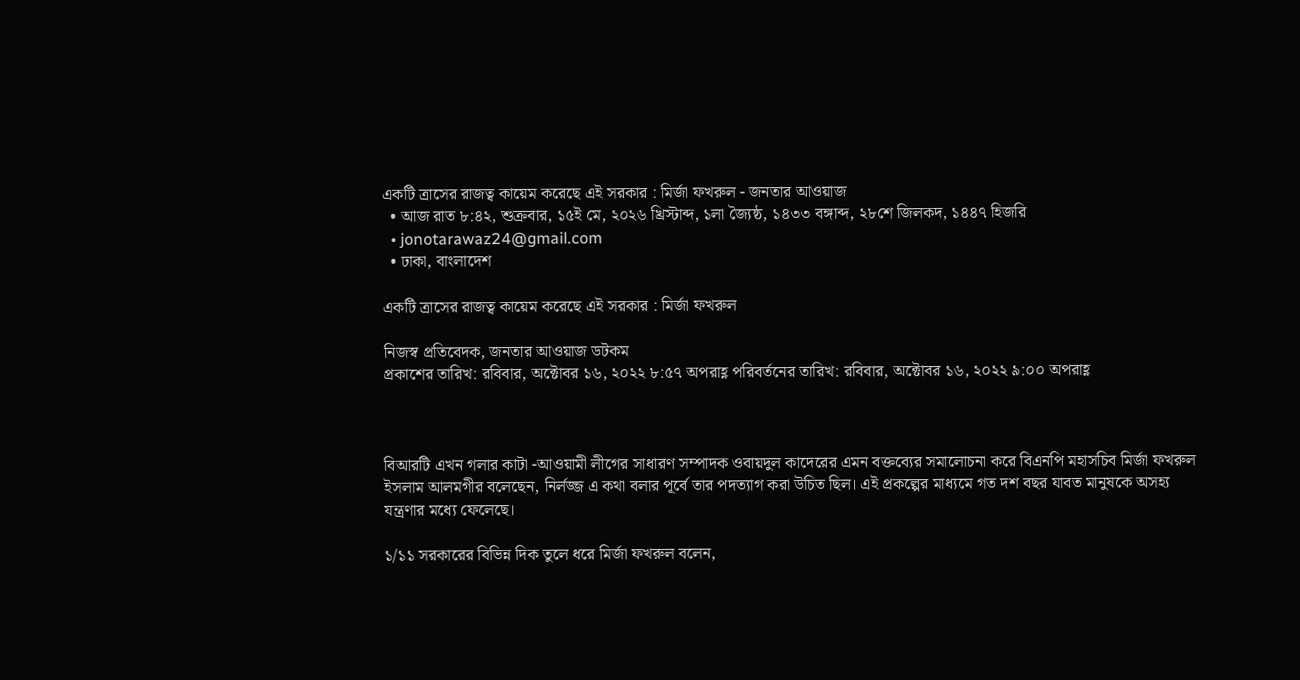একটি ত্রাসের রাজত্ব কায়েম করেছে এই সরকার : মির্জা ফখরুল - জনতার আওয়াজ
  • আজ রাত ৮:৪২, শুক্রবার, ১৫ই মে, ২০২৬ খ্রিস্টাব্দ, ১লা জ্যৈষ্ঠ, ১৪৩৩ বঙ্গাব্দ, ২৮শে জিলকদ, ১৪৪৭ হিজরি
  • jonotarawaz24@gmail.com
  • ঢাকা, বাংলাদেশ

একটি ত্রাসের রাজত্ব কায়েম করেছে এই সরকার : মির্জা ফখরুল

নিজস্ব প্রতিবেদক, জনতার আওয়াজ ডটকম
প্রকাশের তারিখ: রবিবার, অক্টোবর ১৬, ২০২২ ৮:৫৭ অপরাহ্ণ পরিবর্তনের তারিখ: রবিবার, অক্টোবর ১৬, ২০২২ ৯:০০ অপরাহ্ণ



বিআরটি এখন গলার কাটা -আওয়ামী লীগের সাধারণ সম্পাদক ওবায়দুল কাদেরের এমন বক্তব্যের সমালোচনা করে বিএনপি মহাসচিব মির্জা ফখরুল ইসলাম আলমগীর বলেছেন, নির্লজ্জ এ কথা বলার পূর্বে তার পদত্যাগ করা উচিত ছিল। এই প্রকল্পের মাধ্যমে গত দশ বছর যাবত মানুষকে অসহ্য যন্ত্রণার মধ্যে ফেলেছে।

১/১১ সরকারের বিভিন্ন দিক তুলে ধরে মির্জা ফখরুল বলেন,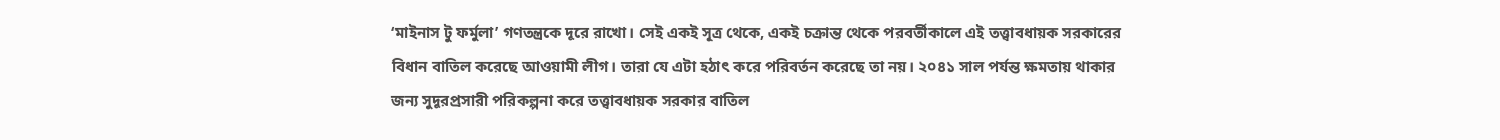‘মাইনাস টু ফর্মুলা’ গণতন্ত্রকে দূরে রাখো। সেই একই সূত্র থেকে, একই চক্রান্ত থেকে পরবর্তীকালে এই তত্ত্বাবধায়ক সরকারের বিধান বাতিল করেছে আওয়ামী লীগ। তারা যে এটা হঠাৎ করে পরিবর্তন করেছে তা নয়। ২০৪১ সাল পর্যন্ত ক্ষমতায় থাকার জন্য সুদূরপ্রসারী পরিকল্পনা করে তত্ত্বাবধায়ক সরকার বাতিল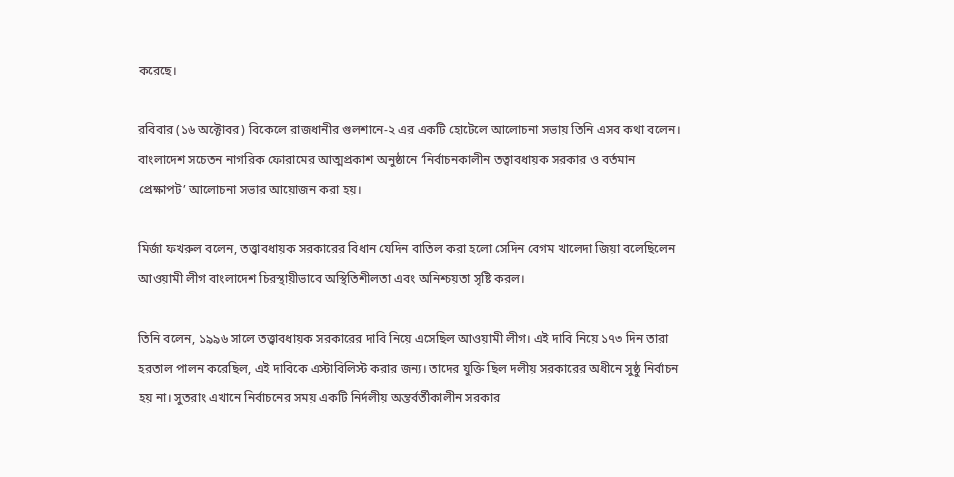করেছে।

রবিবার (১৬ অক্টোবর) বিকেলে রাজধানীর গুলশানে-২ এর একটি হোটেলে আলোচনা সভায় তিনি এসব কথা বলেন। বাংলাদেশ সচেতন নাগরিক ফোরামের আত্মপ্রকাশ অনুষ্ঠানে ‘নির্বাচনকালীন তত্বাবধায়ক সরকার ও বর্তমান প্রেক্ষাপট’ আলোচনা সভার আয়োজন করা হয়।

মির্জা ফখরুল বলেন, তত্ত্বাবধায়ক সরকারের বিধান যেদিন বাতিল করা হলো সেদিন বেগম খালেদা জিয়া বলেছিলেন আওয়ামী লীগ বাংলাদেশ চিরস্থায়ীভাবে অস্থিতিশীলতা এবং অনিশ্চয়তা সৃষ্টি করল।

তিনি বলেন, ১৯৯৬ সালে তত্ত্বাবধায়ক সরকারের দাবি নিয়ে এসেছিল আওয়ামী লীগ। এই দাবি নিয়ে ১৭৩ দিন তারা হরতাল পালন করেছিল, এই দাবিকে এস্টাবিলিস্ট করার জন্য। তাদের যুক্তি ছিল দলীয় সরকারের অধীনে সুষ্ঠু নির্বাচন হয় না। সুতরাং এখানে নির্বাচনের সময় একটি নির্দলীয় অন্তর্বর্তীকালীন সরকার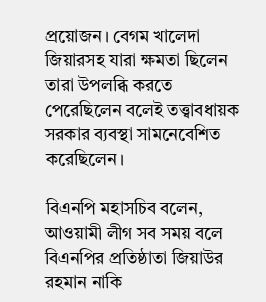প্রয়োজন। বেগম খালেদা জিয়ারসহ যারা ক্ষমতা ছিলেন তারা উপলব্ধি করতে পেরেছিলেন বলেই তত্ত্বাবধায়ক সরকার ব্যবস্থা সামনেবেশিত করেছিলেন।

বিএনপি মহাসচিব বলেন, আওয়ামী লীগ সব সময় বলে বিএনপির প্রতিষ্ঠাতা জিয়াউর রহমান নাকি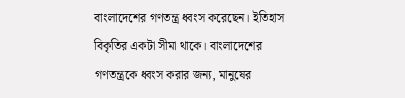বাংলাদেশের গণতন্ত্র ধ্বংস করেছেন। ইতিহাস বিকৃতির একটা সীমা থাকে। বাংলাদেশের গণতন্ত্রকে ধ্বংস করার জন্য, মানুষের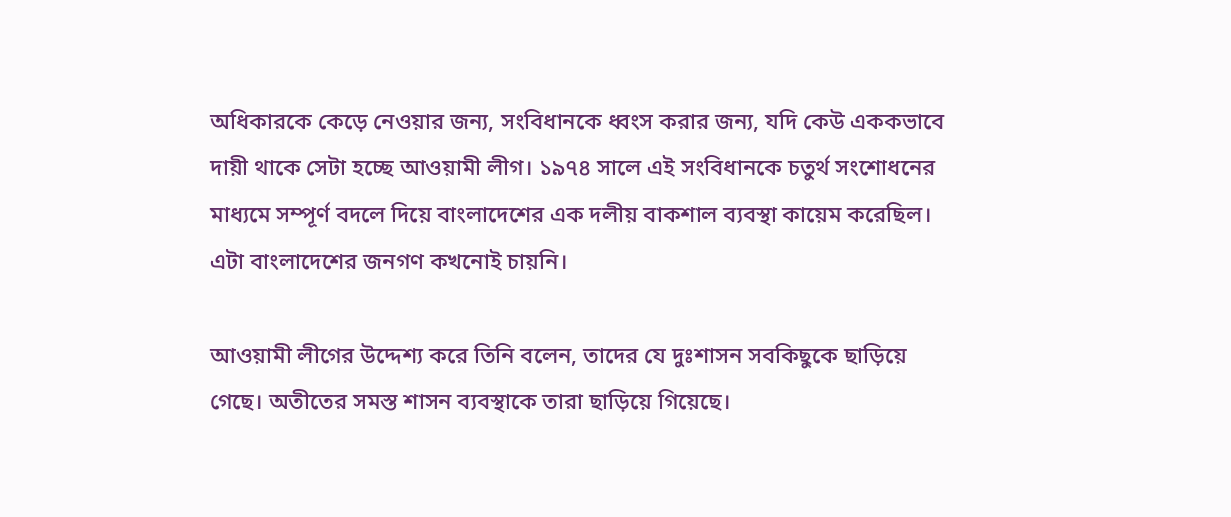অধিকারকে কেড়ে নেওয়ার জন্য, সংবিধানকে ধ্বংস করার জন্য, যদি কেউ এককভাবে দায়ী থাকে সেটা হচ্ছে আওয়ামী লীগ। ১৯৭৪ সালে এই সংবিধানকে চতুর্থ সংশোধনের মাধ্যমে সম্পূর্ণ বদলে দিয়ে বাংলাদেশের এক দলীয় বাকশাল ব্যবস্থা কায়েম করেছিল। এটা বাংলাদেশের জনগণ কখনোই চায়নি।

আওয়ামী লীগের উদ্দেশ্য করে তিনি বলেন, তাদের যে দুঃশাসন সবকিছুকে ছাড়িয়ে গেছে। অতীতের সমস্ত শাসন ব্যবস্থাকে তারা ছাড়িয়ে গিয়েছে।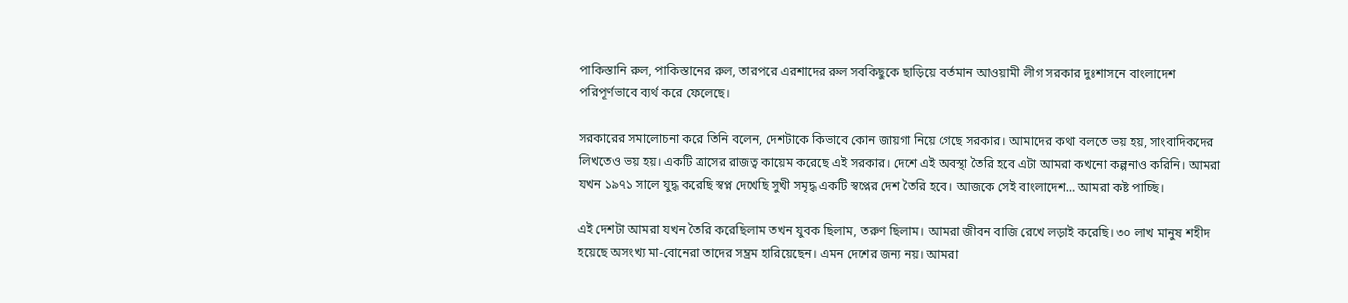পাকিস্তানি রুল, পাকিস্তানের রুল, তারপরে এরশাদের রুল সবকিছুকে ছাড়িয়ে বর্তমান আওয়ামী লীগ সরকার দুঃশাসনে বাংলাদেশ পরিপূর্ণভাবে ব্যর্থ করে ফেলেছে।

সরকারের সমালোচনা করে তিনি বলেন, দেশটাকে কিভাবে কোন জায়গা নিয়ে গেছে সরকার। আমাদের কথা বলতে ভয় হয়, সাংবাদিকদের লিখতেও ভয় হয়। একটি ত্রাসের রাজত্ব কায়েম করেছে এই সরকার। দেশে এই অবস্থা তৈরি হবে এটা আমরা কখনো কল্পনাও করিনি। আমরা যখন ১৯৭১ সালে যুদ্ধ করেছি স্বপ্ন দেখেছি সুখী সমৃদ্ধ একটি স্বপ্নের দেশ তৈরি হবে। আজকে সেই বাংলাদেশ… আমরা কষ্ট পাচ্ছি।

এই দেশটা আমরা যখন তৈরি করেছিলাম তখন যুবক ছিলাম, তরুণ ছিলাম। আমরা জীবন বাজি রেখে লড়াই করেছি। ৩০ লাখ মানুষ শহীদ হয়েছে অসংখ্য মা-বোনেরা তাদের সম্ভ্রম হারিয়েছেন। এমন দেশের জন্য নয়। আমরা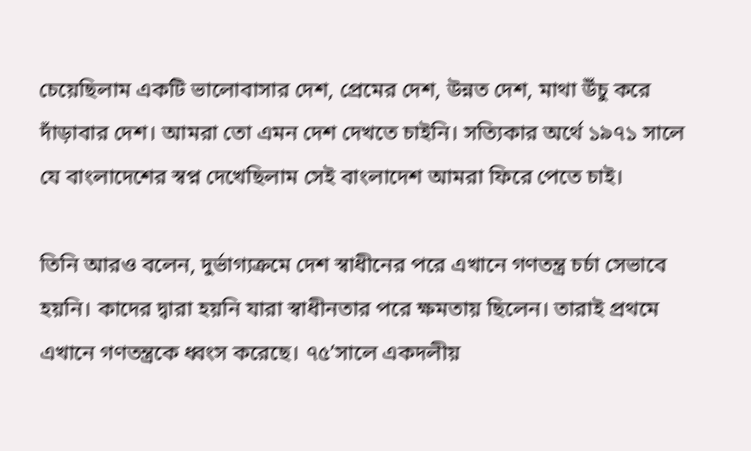চেয়েছিলাম একটি ভালোবাসার দেশ, প্রেমের দেশ, উন্নত দেশ, মাথা উঁচু করে দাঁড়াবার দেশ। আমরা তো এমন দেশ দেখতে চাইনি। সত্যিকার অর্থে ১৯৭১ সালে যে বাংলাদেশের স্বপ্ন দেখেছিলাম সেই বাংলাদেশ আমরা ফিরে পেতে চাই।

তিনি আরও বলেন, দুর্ভাগ্যক্রমে দেশ স্বাধীনের পরে এখানে গণতন্ত্র চর্চা সেভাবে হয়নি। কাদের দ্বারা হয়নি যারা স্বাধীনতার পরে ক্ষমতায় ছিলেন। তারাই প্রথমে এখানে গণতন্ত্রকে ধ্বংস করেছে। ৭৫’সালে একদলীয়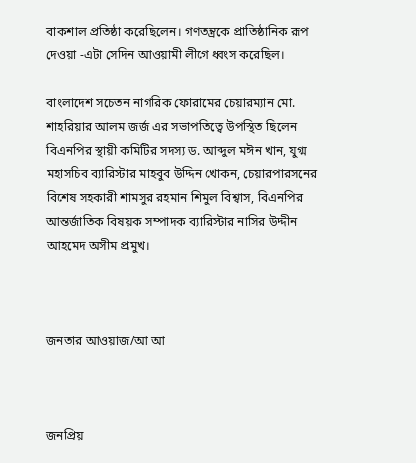বাকশাল প্রতিষ্ঠা করেছিলেন। গণতন্ত্রকে প্রাতিষ্ঠানিক রূপ দেওয়া -এটা সেদিন আওয়ামী লীগে ধ্বংস করেছিল।

বাংলাদেশ সচেতন নাগরিক ফোরামের চেয়ারম্যান মো. শাহরিয়ার আলম জর্জ এর সভাপতিত্বে উপস্থিত ছিলেন বিএনপির স্থায়ী কমিটির সদস্য ড. আব্দুল মঈন খান, যুগ্ম মহাসচিব ব্যারিস্টার মাহবুব উদ্দিন খোকন, চেয়ারপারসনের বিশেষ সহকারী শামসুর রহমান শিমুল বিশ্বাস, বিএনপির আন্তর্জাতিক বিষয়ক সম্পাদক ব্যারিস্টার নাসির উদ্দীন আহমেদ অসীম প্রমুখ।



জনতার আওয়াজ/আ আ



জনপ্রিয়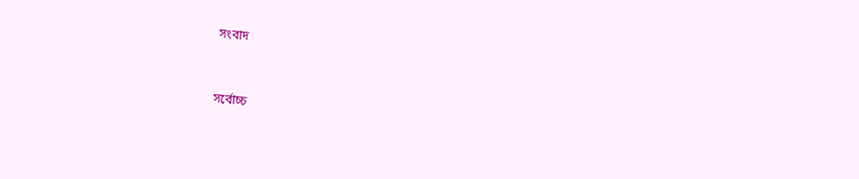সংবাদ



সর্বোচ্চ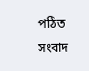পঠিত সংবাদ